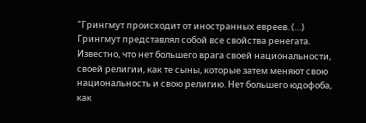"Грингмут происходит от иностранных евреев. (…) Грингмут представлял собой все свойства ренегата. Известно, что нет большего врага своей национальности, своей религии, как те сыны, которые затем меняют свою национальность и свою религию. Нет большего юдофоба, как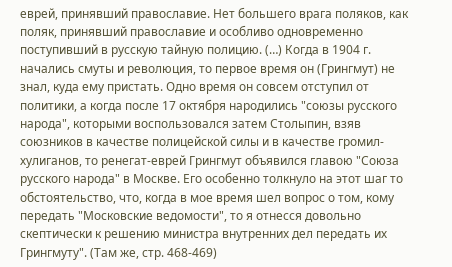еврей, принявший православие. Нет большего врага поляков, как поляк, принявший православие и особливо одновременно поступивший в русскую тайную полицию. (…) Когда в 1904 г. начались смуты и революция, то первое время он (Грингмут) не знал, куда ему пристать. Одно время он совсем отступил от политики, а когда после 17 октября народились "союзы русского народа", которыми воспользовался затем Столыпин, взяв союзников в качестве полицейской силы и в качестве громил-хулиганов, то ренегат-еврей Грингмут объявился главою "Союза русского народа" в Москве. Его особенно толкнуло на этот шаг то обстоятельство, что, когда в мое время шел вопрос о том, кому передать "Московские ведомости", то я отнесся довольно скептически к решению министра внутренних дел передать их Грингмуту". (Там же, стр. 468-469)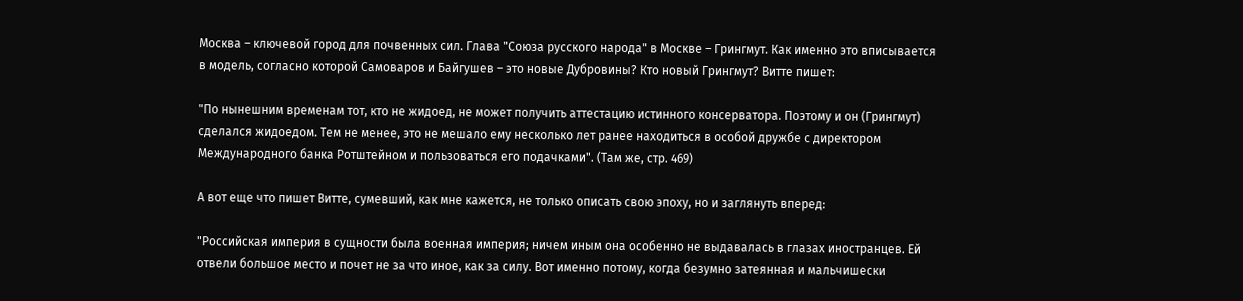Москва – ключевой город для почвенных сил. Глава "Союза русского народа" в Москве – Грингмут. Как именно это вписывается в модель, согласно которой Самоваров и Байгушев – это новые Дубровины? Кто новый Грингмут? Витте пишет:

"По нынешним временам тот, кто не жидоед, не может получить аттестацию истинного консерватора. Поэтому и он (Грингмут) сделался жидоедом. Тем не менее, это не мешало ему несколько лет ранее находиться в особой дружбе с директором Международного банка Ротштейном и пользоваться его подачками". (Там же, стр. 469)

А вот еще что пишет Витте, сумевший, как мне кажется, не только описать свою эпоху, но и заглянуть вперед:

"Российская империя в сущности была военная империя; ничем иным она особенно не выдавалась в глазах иностранцев. Ей отвели большое место и почет не за что иное, как за силу. Вот именно потому, когда безумно затеянная и мальчишески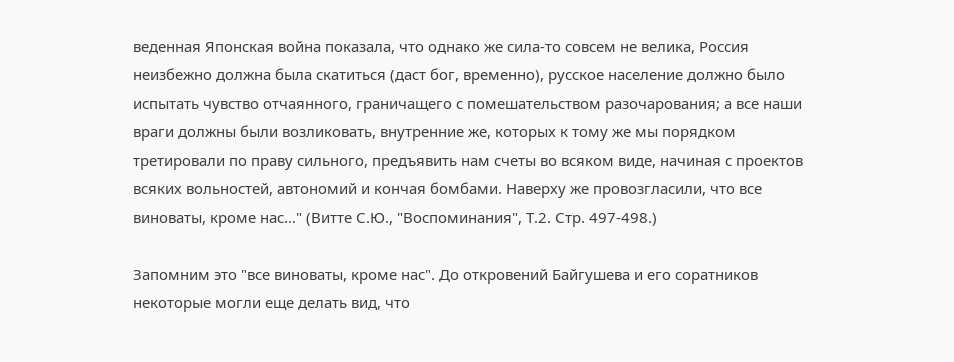веденная Японская война показала, что однако же сила-то совсем не велика, Россия неизбежно должна была скатиться (даст бог, временно), русское население должно было испытать чувство отчаянного, граничащего с помешательством разочарования; а все наши враги должны были возликовать, внутренние же, которых к тому же мы порядком третировали по праву сильного, предъявить нам счеты во всяком виде, начиная с проектов всяких вольностей, автономий и кончая бомбами. Наверху же провозгласили, что все виноваты, кроме нас…" (Витте С.Ю., "Воспоминания", Т.2. Стр. 497-498.)

Запомним это "все виноваты, кроме нас". До откровений Байгушева и его соратников некоторые могли еще делать вид, что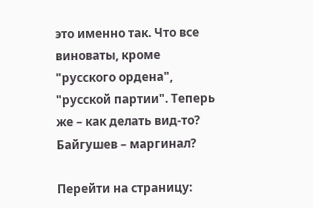это именно так. Что все виноваты, кроме "русского ордена", "русской партии". Теперь же – как делать вид-то? Байгушев – маргинал?

Перейти на страницу: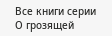Все книги серии О грозящей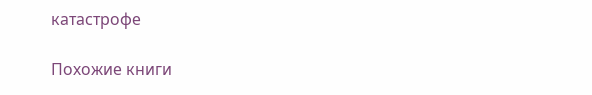катастрофе

Похожие книги